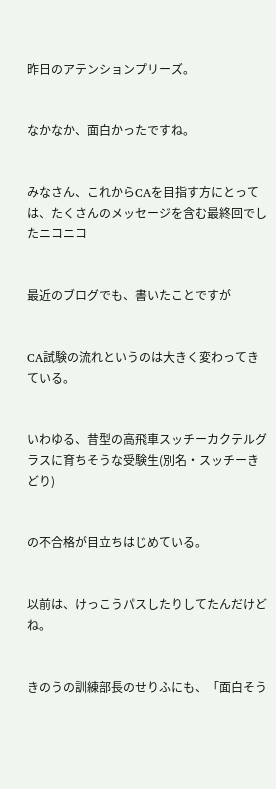昨日のアテンションプリーズ。


なかなか、面白かったですね。


みなさん、これからCAを目指す方にとっては、たくさんのメッセージを含む最終回でしたニコニコ


最近のブログでも、書いたことですが


CA試験の流れというのは大きく変わってきている。


いわゆる、昔型の高飛車スッチーカクテルグラスに育ちそうな受験生(別名・スッチーきどり)


の不合格が目立ちはじめている。


以前は、けっこうパスしたりしてたんだけどね。


きのうの訓練部長のせりふにも、「面白そう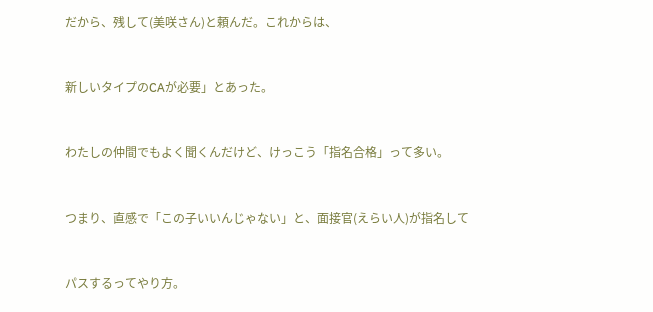だから、残して(美咲さん)と頼んだ。これからは、


新しいタイプのCAが必要」とあった。


わたしの仲間でもよく聞くんだけど、けっこう「指名合格」って多い。


つまり、直感で「この子いいんじゃない」と、面接官(えらい人)が指名して


パスするってやり方。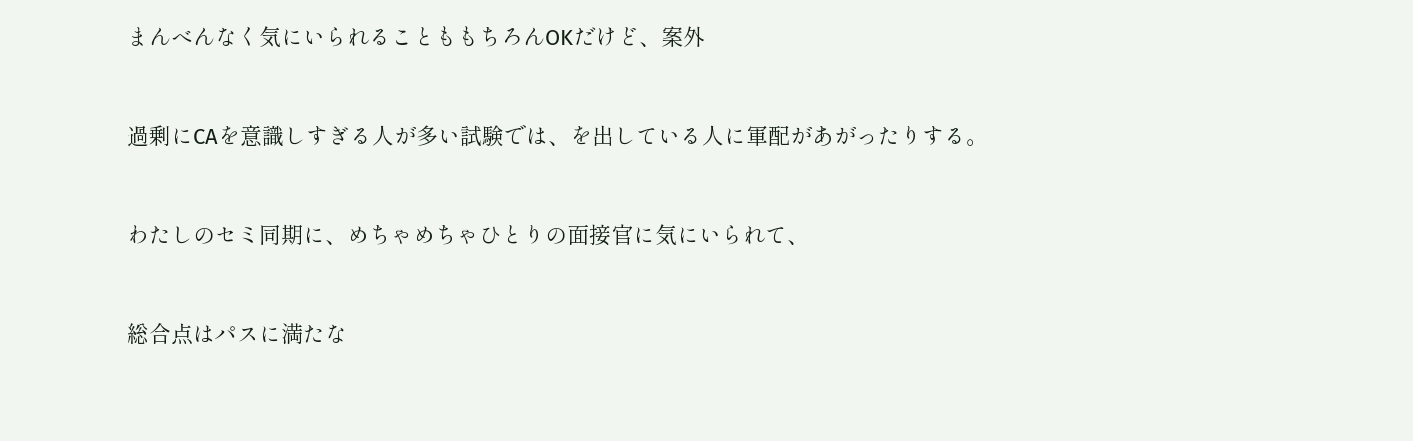まんべんなく気にいられることももちろんOKだけど、案外


過剰にCAを意識しすぎる人が多い試験では、を出している人に軍配があがったりする。


わたしのセミ同期に、めちゃめちゃひとりの面接官に気にいられて、


総合点はパスに満たな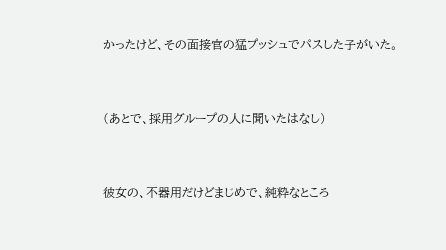かったけど、その面接官の猛プッシュでパスした子がいた。


(あとで、採用グループの人に聞いたはなし)


彼女の、不器用だけどまじめで、純粋なところ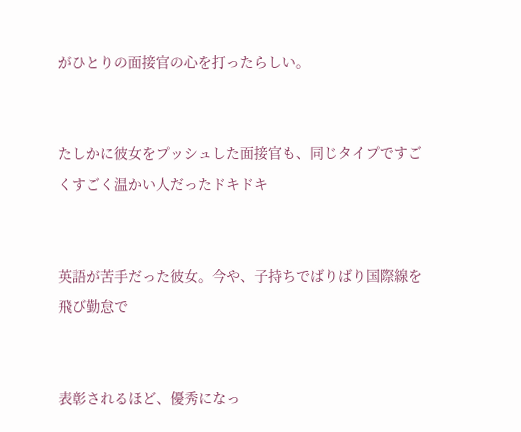がひとりの面接官の心を打ったらしい。


たしかに彼女をプッシュした面接官も、同じタイプですごくすごく温かい人だったドキドキ


英語が苦手だった彼女。今や、子持ちでばりばり国際線を飛び勤怠で


表彰されるほど、優秀になっ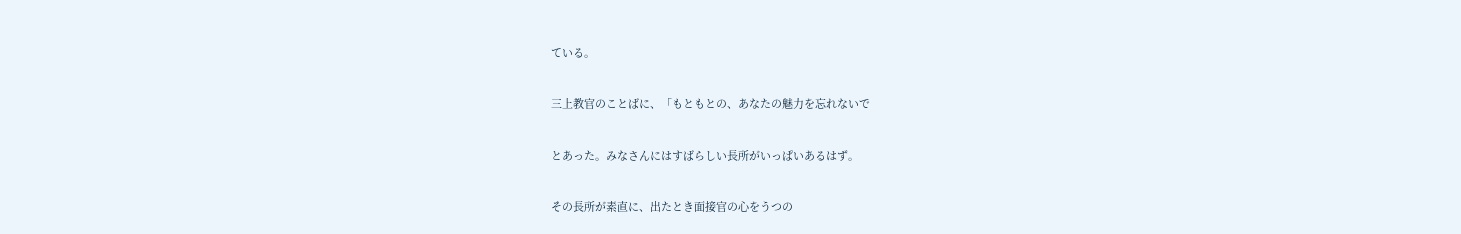ている。


三上教官のことばに、「もともとの、あなたの魅力を忘れないで


とあった。みなさんにはすばらしい長所がいっぱいあるはず。


その長所が素直に、出たとき面接官の心をうつの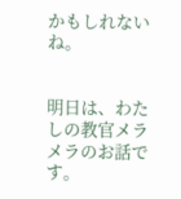かもしれないね。


明日は、わたしの教官メラメラのお話です。